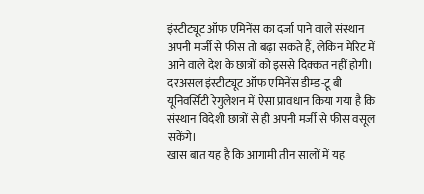इंस्टीट्यूट ऑफ एमिनेंस का दर्जा पाने वाले संस्थान अपनी मर्जी से फीस तो बढ़ा सकते हैं, लेकिन मेरिट में आने वाले देश के छात्रों को इससे दिक्कत नहीं होगी। दरअसल इंस्टीट्यूट ऑफ एमिनेंस डीम्ड-टू बी यूनिवर्सिटी रेगुलेशन में ऐसा प्रावधान किया गया है कि संस्थान विदेशी छात्रों से ही अपनी मर्जी से फीस वसूल सकेंगे।
खास बात यह है कि आगामी तीन सालों में यह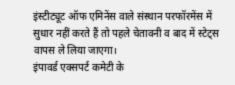इंस्टीट्यूट ऑफ एमिनेंस वाले संस्थान परफॉरमेंस में सुधार नहीं करते हैं तो पहले चेतावनी व बाद में स्टेट्स वापस ले लिया जाएगा।
इंपावर्ड एक्सपर्ट कमेटी के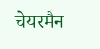चेयरमैन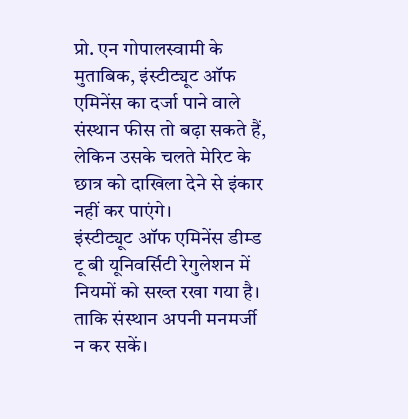प्रो. एन गोपालस्वामी के मुताबिक, इंस्टीट्यूट ऑफ एमिनेंस का दर्जा पाने वाले संस्थान फीस तो बढ़ा सकते हैं, लेकिन उसके चलते मेरिट के छात्र को दाखिला देने से इंकार नहीं कर पाएंगे।
इंस्टीट्यूट ऑफ एमिनेंस डीम्ड टू बी यूनिवर्सिटी रेगुलेशन में नियमों को सख्त रखा गया है। ताकि संस्थान अपनी मनमर्जी न कर सकें।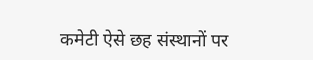कमेटी ऐसे छह संस्थानों पर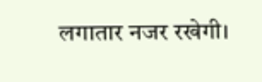लगातार नजर रखेगी।